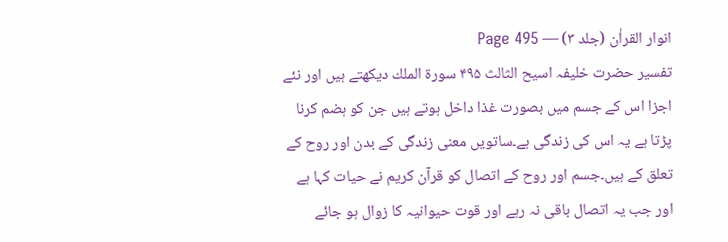انوار القراٰن (جلد ۳) — Page 495
تفسیر حضرت خلیفہ اسیح الثالث ۴۹۵ سورة الملك دیکھتے ہیں اور نئے اجزا اس کے جسم میں بصورت غذا داخل ہوتے ہیں جن کو ہضم کرنا پڑتا ہے یہ اس کی زندگی ہے۔ساتویں معنی زندگی کے بدن اور روح کے تعلق کے ہیں۔جسم اور روح کے اتصال کو قرآن کریم نے حیات کہا ہے اور جب یہ اتصال باقی نہ رہے اور قوت حیوانیہ کا زوال ہو جائے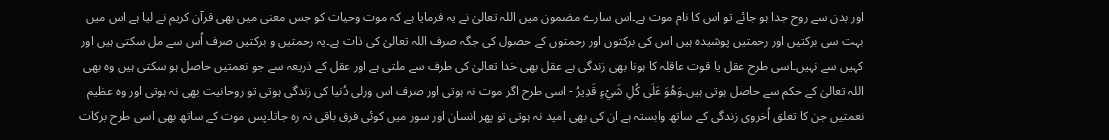اور بدن سے روح جدا ہو جائے تو اس کا نام موت ہے۔اس سارے مضمون میں اللہ تعالیٰ نے یہ فرمایا ہے کہ موت وحیات کو جس معنی میں بھی قرآن کریم نے لیا ہے اس میں بہت سی برکتیں اور رحمتیں پوشیدہ ہیں اس کی برکتوں اور رحمتوں کے حصول کی جگہ صرف اللہ تعالیٰ کی ذات ہے۔یہ رحمتیں و برکتیں صرف اُس سے مل سکتی ہیں اور کہیں سے نہیں۔اسی طرح عقل یا قوت عاقلہ کا ہونا بھی زندگی ہے عقل بھی خدا تعالیٰ کی طرف سے ملتی ہے اور عقل کے ذریعہ سے جو نعمتیں حاصل ہو سکتی ہیں وہ بھی اللہ تعالیٰ کے حکم سے حاصل ہوتی ہیں۔وَهُوَ عَلَى كُلِ شَيْءٍ قَدِيرُ - اسی طرح اگر موت نہ ہوتی اور صرف اس ورلی دُنیا کی زندگی ہوتی تو روحانیت بھی نہ ہوتی اور وہ عظیم نعمتیں جن کا تعلق اُخروی زندگی کے ساتھ وابستہ ہے ان کی بھی امید نہ ہوتی تو پھر انسان اور سور میں کوئی فرق باقی نہ رہ جاتا۔پس موت کے ساتھ بھی اسی طرح برکات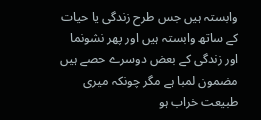وابستہ ہیں جس طرح زندگی یا حیات کے ساتھ وابستہ ہیں اور پھر نشونما اور زندگی کے بعض دوسرے حصے ہیں مضمون لمبا ہے مگر چونکہ میری طبیعت خراب ہو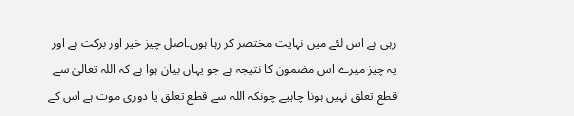رہی ہے اس لئے میں نہایت مختصر کر رہا ہوں۔اصل چیز خیر اور برکت ہے اور یہ چیز میرے اس مضمون کا نتیجہ ہے جو یہاں بیان ہوا ہے کہ اللہ تعالیٰ سے قطع تعلق نہیں ہونا چاہیے چونکہ اللہ سے قطع تعلق یا دوری موت ہے اس کے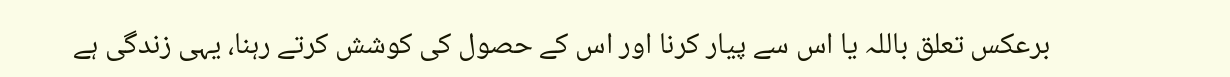برعکس تعلق باللہ یا اس سے پیار کرنا اور اس کے حصول کی کوشش کرتے رہنا، یہی زندگی ہے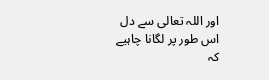اور اللہ تعالی سے دل اس طور پر لگانا چاہیے کہ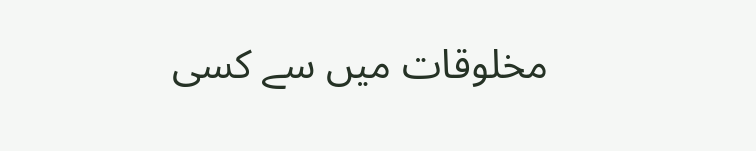مخلوقات میں سے کسی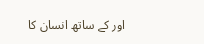اور کے ساتھ انسان کا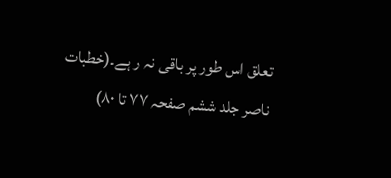تعلق اس طور پر باقی نہ ر ہے۔(خطبات ناصر جلد ششم صفحہ ۷۷ تا ۸۰)